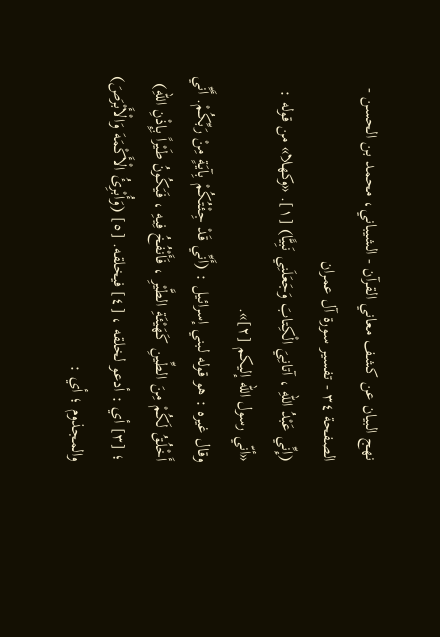نهج البيان عن كشف معاني القرآن - الشيباني، محمد بن الحسن - الصفحة ٣٤ - تفسير سورة آل عمران
(إِنِّي عَبْدُ اللهِ ، آتانِيَ الْكِتابَ وَجَعَلَنِي نَبِيًّا) [١]. «وكهلا» من قوله : «أنّي رسول الله إليكم [٢]».
وقال غيره : هو قوله لبني إسرائيل : (أَنِّي قَدْ جِئْتُكُمْ بِآيَةٍ مِنْ رَبِّكُمْ. أَنِّي أَخْلُقُ لَكُمْ مِنَ الطِّينِ كَهَيْئَةِ الطَّيْرِ ، فَأَنْفُخُ فِيهِ ، فَيَكُونُ طَيْراً بِإِذْنِ اللهِ) ؛ [٣] أي : أدعو لخلقه ، [٤] فيخلقه. [٥] (وَأُبْرِئُ الْأَكْمَهَ وَالْأَبْرَصَ) والمجذوم ؛ أي :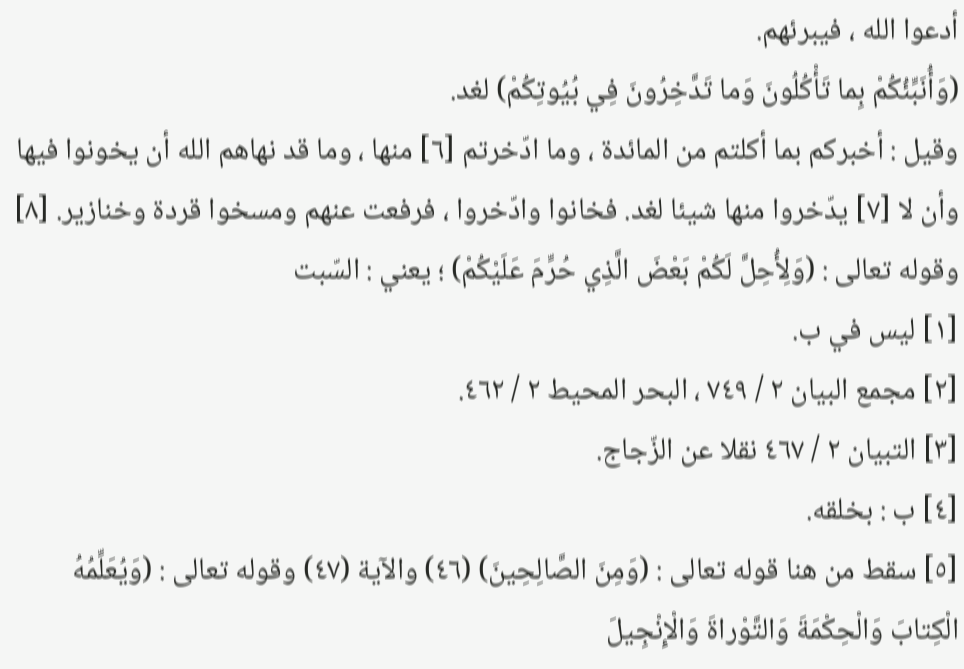أدعوا الله ، فيبرئهم.
(وَأُنَبِّئُكُمْ بِما تَأْكُلُونَ وَما تَدَّخِرُونَ فِي بُيُوتِكُمْ) لغد.
وقيل : أخبركم بما أكلتم من المائدة ، وما ادّخرتم [٦] منها ، وما قد نهاهم الله أن يخونوا فيها وأن لا [٧] يدّخروا منها شيئا لغد. فخانوا وادّخروا ، فرفعت عنهم ومسخوا قردة وخنازير. [٨]
وقوله تعالى : (وَلِأُحِلَّ لَكُمْ بَعْضَ الَّذِي حُرِّمَ عَلَيْكُمْ) ؛ يعني : السّبت
[١] ليس في ب.
[٢] مجمع البيان ٢ / ٧٤٩ ، البحر المحيط ٢ / ٤٦٢.
[٣] التبيان ٢ / ٤٦٧ نقلا عن الزّجاج.
[٤] ب : بخلقه.
[٥] سقط من هنا قوله تعالى : (وَمِنَ الصَّالِحِينَ) (٤٦) والآية (٤٧) وقوله تعالى : (وَيُعَلِّمُهُ الْكِتابَ وَالْحِكْمَةَ وَالتَّوْراةَ وَالْإِنْجِيلَ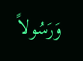وَرَسُولاً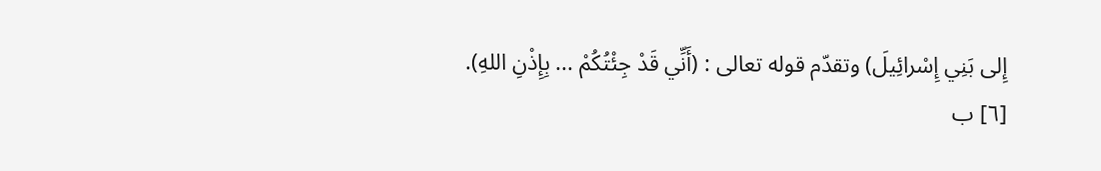إِلى بَنِي إِسْرائِيلَ) وتقدّم قوله تعالى : (أَنِّي قَدْ جِئْتُكُمْ ... بِإِذْنِ اللهِ).
[٦] ب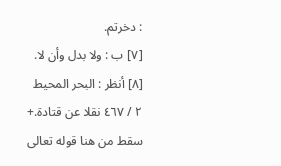: دخرتم.
[٧] ب : ولا بدل وأن لا.
[٨] أنظر : البحر المحيط ٢ / ٤٦٧ نقلا عن قتادة.+ سقط من هنا قوله تعالى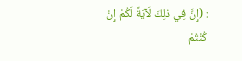: (إِنَّ فِي ذلِكَ لَآيَةً لَكُمْ إِنْ كُنْتُمْ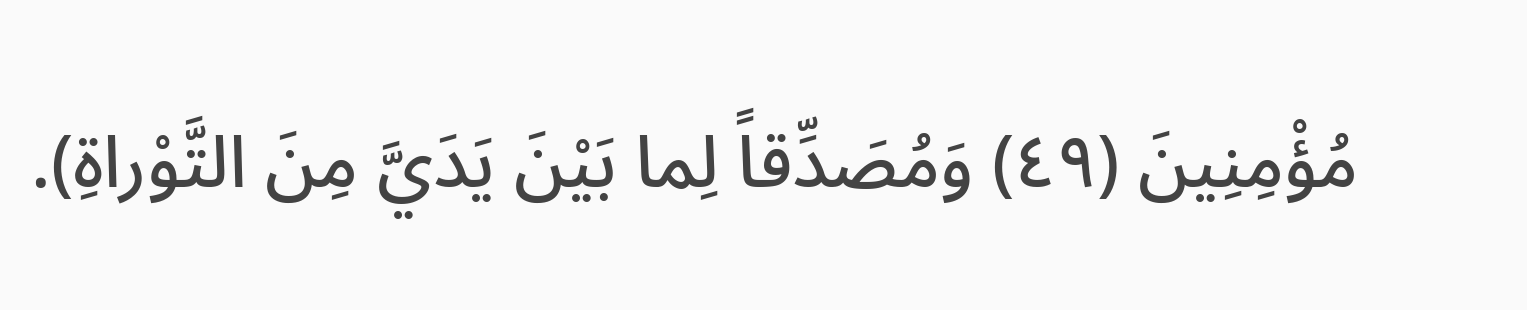مُؤْمِنِينَ (٤٩) وَمُصَدِّقاً لِما بَيْنَ يَدَيَّ مِنَ التَّوْراةِ).